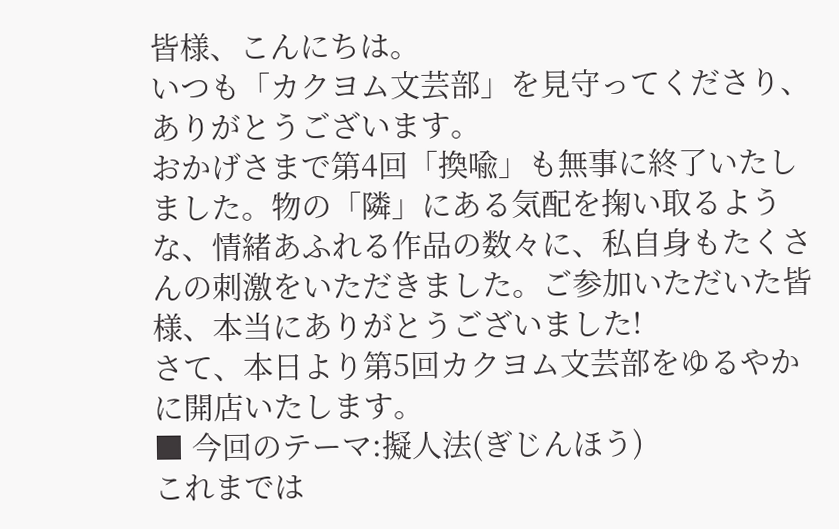皆様、こんにちは。
いつも「カクヨム文芸部」を見守ってくださり、ありがとうございます。
おかげさまで第4回「換喩」も無事に終了いたしました。物の「隣」にある気配を掬い取るような、情緒あふれる作品の数々に、私自身もたくさんの刺激をいただきました。ご参加いただいた皆様、本当にありがとうございました!
さて、本日より第5回カクヨム文芸部をゆるやかに開店いたします。
■ 今回のテーマ:擬人法(ぎじんほう)
これまでは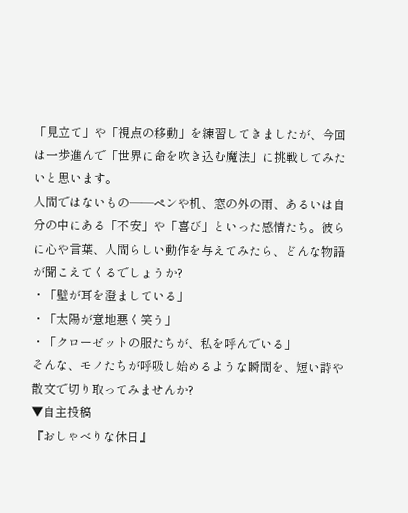「見立て」や「視点の移動」を練習してきましたが、今回は一歩進んで「世界に命を吹き込む魔法」に挑戦してみたいと思います。
人間ではないもの――ペンや机、窓の外の雨、あるいは自分の中にある「不安」や「喜び」といった感情たち。彼らに心や言葉、人間らしい動作を与えてみたら、どんな物語が聞こえてくるでしょうか?
・「壁が耳を澄ましている」
・「太陽が意地悪く笑う」
・「クローゼットの服たちが、私を呼んでいる」
そんな、モノたちが呼吸し始めるような瞬間を、短い詩や散文で切り取ってみませんか?
▼自主投稿
『おしゃべりな休日』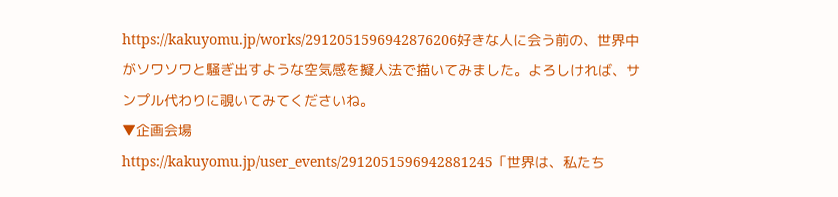https://kakuyomu.jp/works/2912051596942876206好きな人に会う前の、世界中がソワソワと騒ぎ出すような空気感を擬人法で描いてみました。よろしければ、サンプル代わりに覗いてみてくださいね。
▼企画会場
https://kakuyomu.jp/user_events/2912051596942881245「世界は、私たち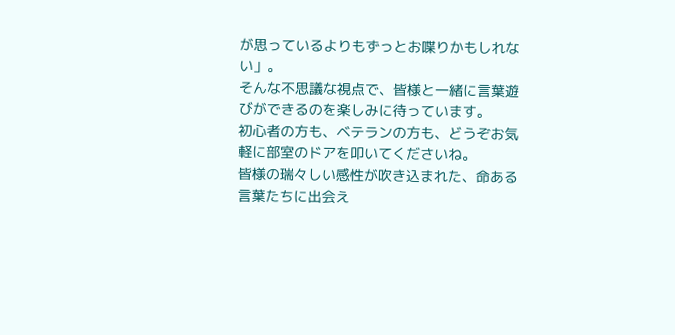が思っているよりもずっとお喋りかもしれない」。
そんな不思議な視点で、皆様と一緒に言葉遊びができるのを楽しみに待っています。
初心者の方も、ベテランの方も、どうぞお気軽に部室のドアを叩いてくださいね。
皆様の瑞々しい感性が吹き込まれた、命ある言葉たちに出会え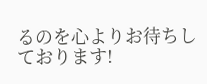るのを心よりお待ちしております!